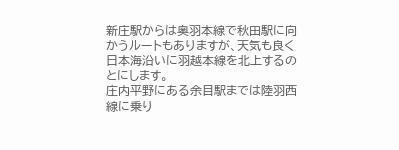新庄駅からは奥羽本線で秋田駅に向かうルートもありますが、天気も良く日本海沿いに羽越本線を北上するのとにします。
庄内平野にある余目駅までは陸羽西線に乗り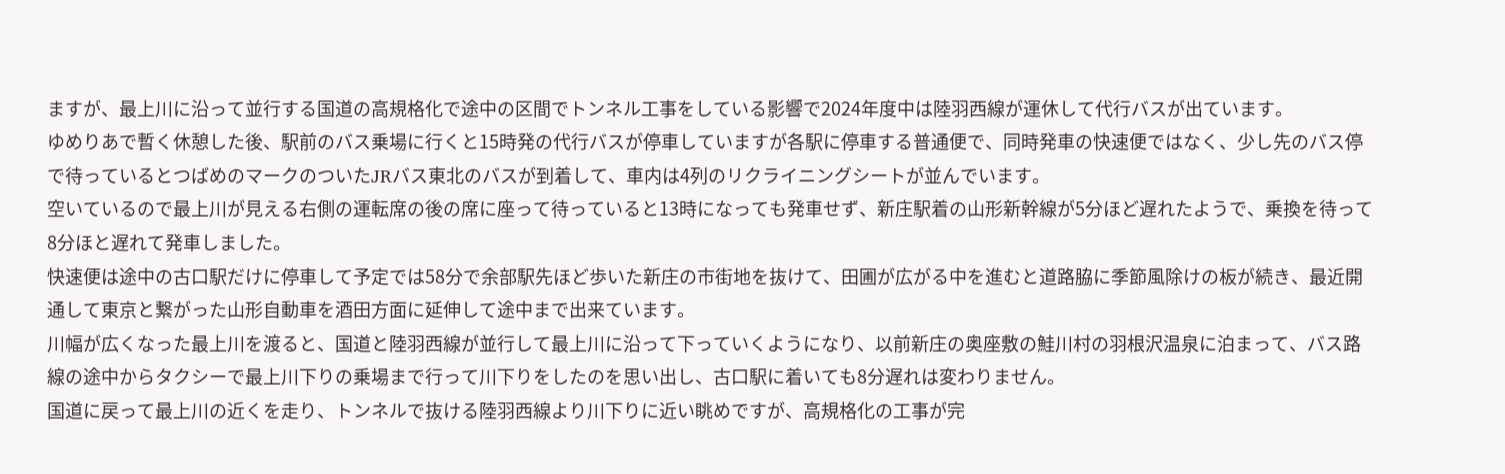ますが、最上川に沿って並行する国道の高規格化で途中の区間でトンネル工事をしている影響で2024年度中は陸羽西線が運休して代行バスが出ています。
ゆめりあで暫く休憩した後、駅前のバス乗場に行くと15時発の代行バスが停車していますが各駅に停車する普通便で、同時発車の快速便ではなく、少し先のバス停で待っているとつばめのマークのついたJRバス東北のバスが到着して、車内は4列のリクライニングシートが並んでいます。
空いているので最上川が見える右側の運転席の後の席に座って待っていると13時になっても発車せず、新庄駅着の山形新幹線が5分ほど遅れたようで、乗換を待って8分ほと遅れて発車しました。
快速便は途中の古口駅だけに停車して予定では58分で余部駅先ほど歩いた新庄の市街地を抜けて、田圃が広がる中を進むと道路脇に季節風除けの板が続き、最近開通して東京と繋がった山形自動車を酒田方面に延伸して途中まで出来ています。
川幅が広くなった最上川を渡ると、国道と陸羽西線が並行して最上川に沿って下っていくようになり、以前新庄の奥座敷の鮭川村の羽根沢温泉に泊まって、バス路線の途中からタクシーで最上川下りの乗場まで行って川下りをしたのを思い出し、古口駅に着いても8分遅れは変わりません。
国道に戻って最上川の近くを走り、トンネルで抜ける陸羽西線より川下りに近い眺めですが、高規格化の工事が完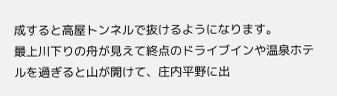成すると高屋トンネルで抜けるようになります。
最上川下りの舟が見えて終点のドライブインや温泉ホテルを過ぎると山が開けて、庄内平野に出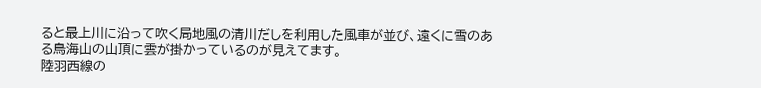ると最上川に沿って吹く局地風の清川だしを利用した風車が並び、遠くに雪のある鳥海山の山頂に雲が掛かっているのが見えてます。
陸羽西線の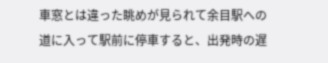車窓とは違った眺めが見られて余目駅への道に入って駅前に停車すると、出発時の遅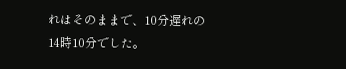れはそのままで、10分遅れの14時10分でした。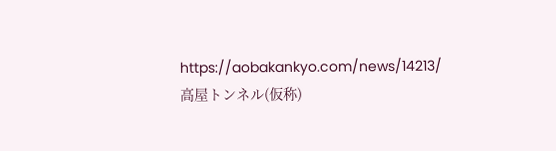https://aobakankyo.com/news/14213/
高屋トンネル(仮称)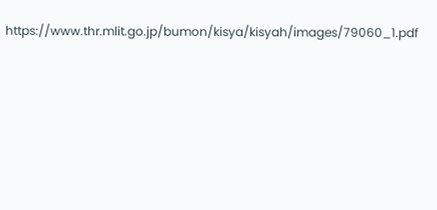https://www.thr.mlit.go.jp/bumon/kisya/kisyah/images/79060_1.pdf